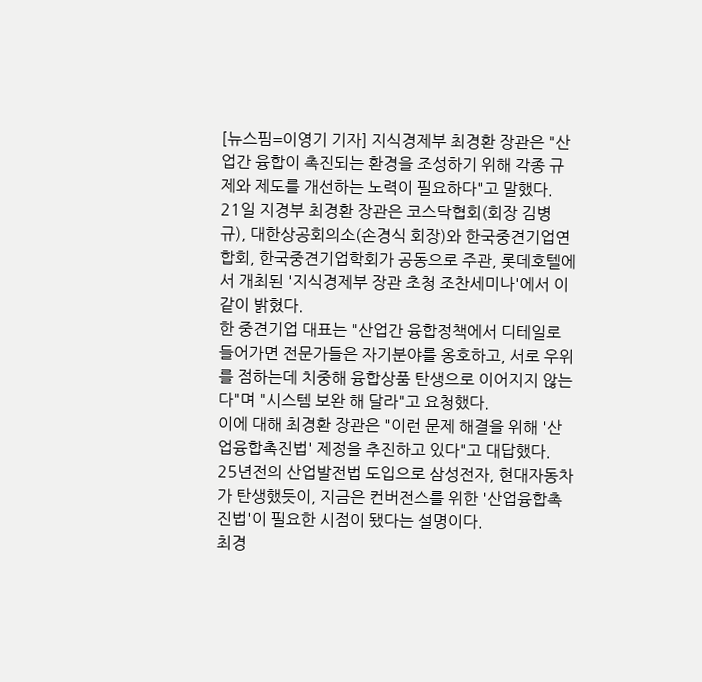[뉴스핌=이영기 기자] 지식경제부 최경환 장관은 "산업간 융합이 촉진되는 환경을 조성하기 위해 각종 규제와 제도를 개선하는 노력이 필요하다"고 말했다.
21일 지경부 최경환 장관은 코스닥협회(회장 김병규), 대한상공회의소(손경식 회장)와 한국중견기업연합회, 한국중견기업학회가 공동으로 주관, 롯데호텔에서 개최된 '지식경제부 장관 초청 조찬세미나'에서 이같이 밝혔다.
한 중견기업 대표는 "산업간 융합정책에서 디테일로 들어가면 전문가들은 자기분야를 옹호하고, 서로 우위를 점하는데 치중해 융합상품 탄생으로 이어지지 않는다"며 "시스템 보완 해 달라"고 요청했다.
이에 대해 최경환 장관은 "이런 문제 해결을 위해 '산업융합촉진법' 제정을 추진하고 있다"고 대답했다.
25년전의 산업발전법 도입으로 삼성전자, 현대자동차가 탄생했듯이, 지금은 컨버전스를 위한 '산업융합촉진법'이 필요한 시점이 됐다는 설명이다.
최경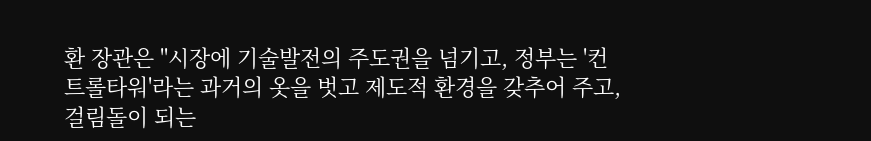환 장관은 "시장에 기술발전의 주도권을 넘기고, 정부는 '컨트롤타워'라는 과거의 옷을 벗고 제도적 환경을 갖추어 주고, 걸림돌이 되는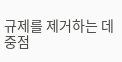규제를 제거하는 데 중점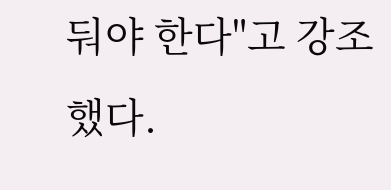둬야 한다"고 강조했다.